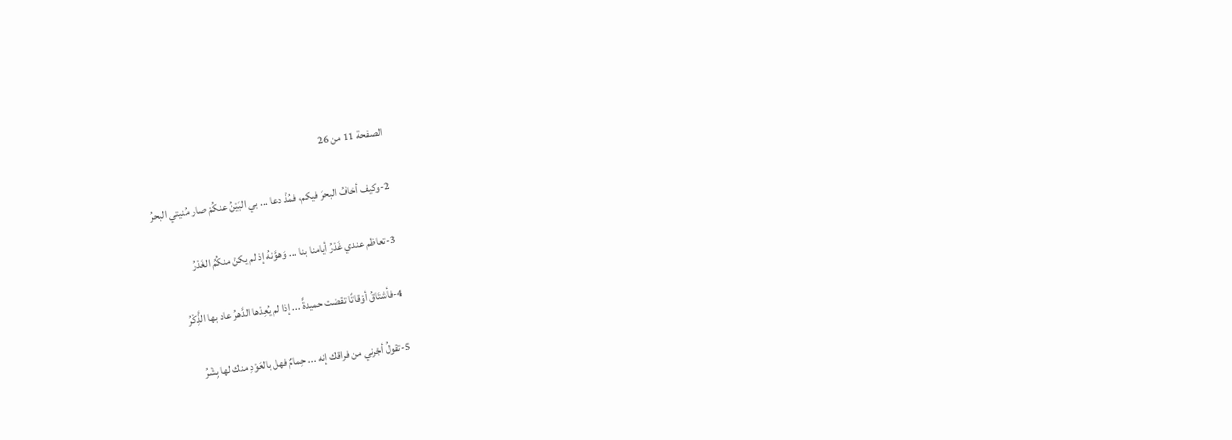الصفحة 11 من 26

2-وكيف أخافُ البحرَ فيكم، فمُذْ دعا ... بي البَيْنُ عنكُمْ صار مُنيتي البحرُ

3-تعاظم عندي غَدْرُ أيامنا بنا ... وَهوَّنهُ إذ لم يكنْ منكُمُ الغَدْرُ

4-فأشتَاقُ أوْقاتًا تقضت حميدةًَ ... إذا لم يُعِدْها الدَّهرُ عاد بها الذَِّكْرُ

5-تقولُ أجْرني من فراقك إنه ... حِمامٌ فهل بالعَوْدِ منك لها بِشْرُ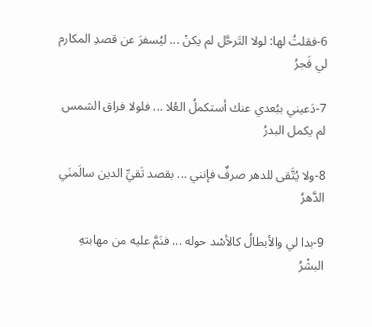6-فقلتُ لها: لولا التَرحَّل لم يكنْ ... ليُسفرَ عن قصدِ المكارم لي فَجرُ

7-دَعيني ببُعدي عنك أستكملُ العُلا ... فلولا فراق الشمس لم يكمل البدرُ

8-ولا يُتَّقى للدهر صرفٌ فإنني ... بقصد تَقيِّ الدين سالَمنَي الدَّهرُ

9-بدا لي والأبطالُ كالأسْد حوله ... فنَمَّ عليه من مهابتهِ البشْرُ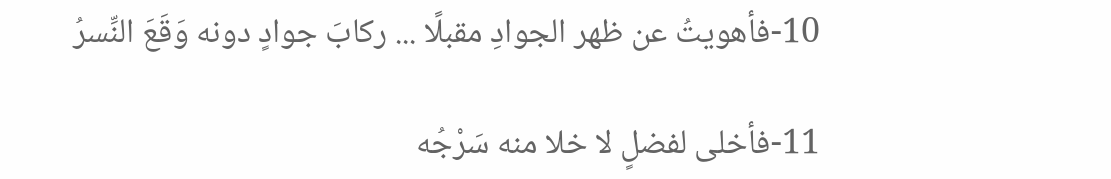10-فأهويتُ عن ظهر الجوادِ مقبلًا ... ركابَ جوادٍ دونه وَقَعَ النِّسرُ

11-فأخلى لفضلٍ لا خلا منه سَرْجُه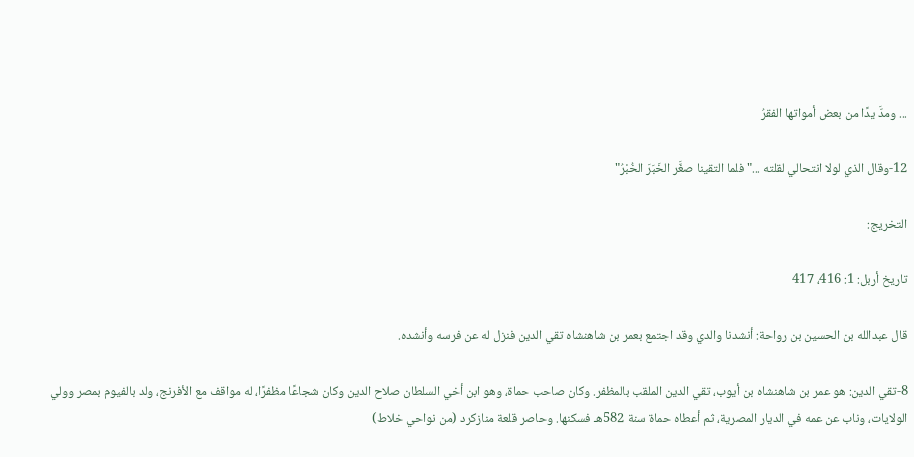... ومدَّ يدًا من بعض أمواتها الفقرُ

12-وقال الذي لولا انتحالي لقلته ..."فلما التقينا صغَّر الخَبَرَ الخُبْرُ"

التخريج:

تاريخ أربل: 1: 416، 417

قال عبدالله بن الحسين بن رواحة: أنشدنا والدي وقد اجتمع بعمر بن شاهنشاه تقي الدين فنزل له عن فرسه وأنشده.

8-تقي الدين: هو عمر بن شاهنشاه بن أيوب، تقي الدين الملقب بالمظفر. وكان صاحب حماة، وهو ابن أخي السلطان صلاح الدين وكان شجاعًا مظفرًا، له مواقف مع الأفرنج، ولد بالفيوم بمصر وولي الولايات، وناب عن عمه في الديار المصرية، ثم أعطاه حماة سنة 582هـ فسكنها. وحاصر قلعة منازكرد (من نواحي خلاط)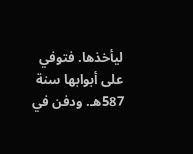ليأخذها. فتوفي على أبوابها سنة 587هـ. ودفن في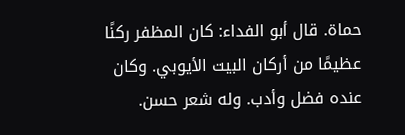حماة. قال أبو الفداء: كان المظفر ركنًا عظيمًا من أركان البيت الأيوبي. وكان عنده فضل وأدب. وله شعر حسن.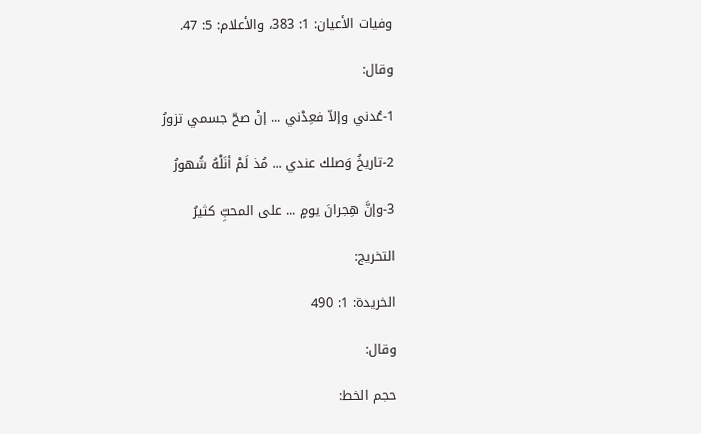وفيات الأعيان: 1: 383، والأعلام: 5: 47.

وقال:

1-عُدني وإلاّ فعِدْني ... إنْ صحّ جسمي تزورُ

2-تاريخُ وَصلك عندي ... مُذ لَمْ أنَلْهُ شُهورُ

3-وإنَّ هِجرانَ يومٍ ... على المحبِّ كثيرُ

التخريج:

الخريدة: 1: 490

وقال:

حجم الخط: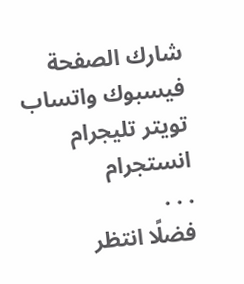شارك الصفحة
فيسبوك واتساب تويتر تليجرام انستجرام
. . .
فضلًا انتظر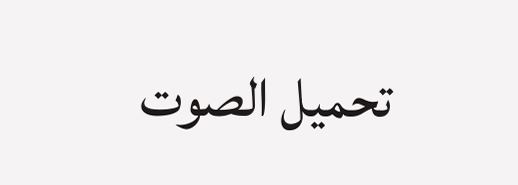تحميل الصوت